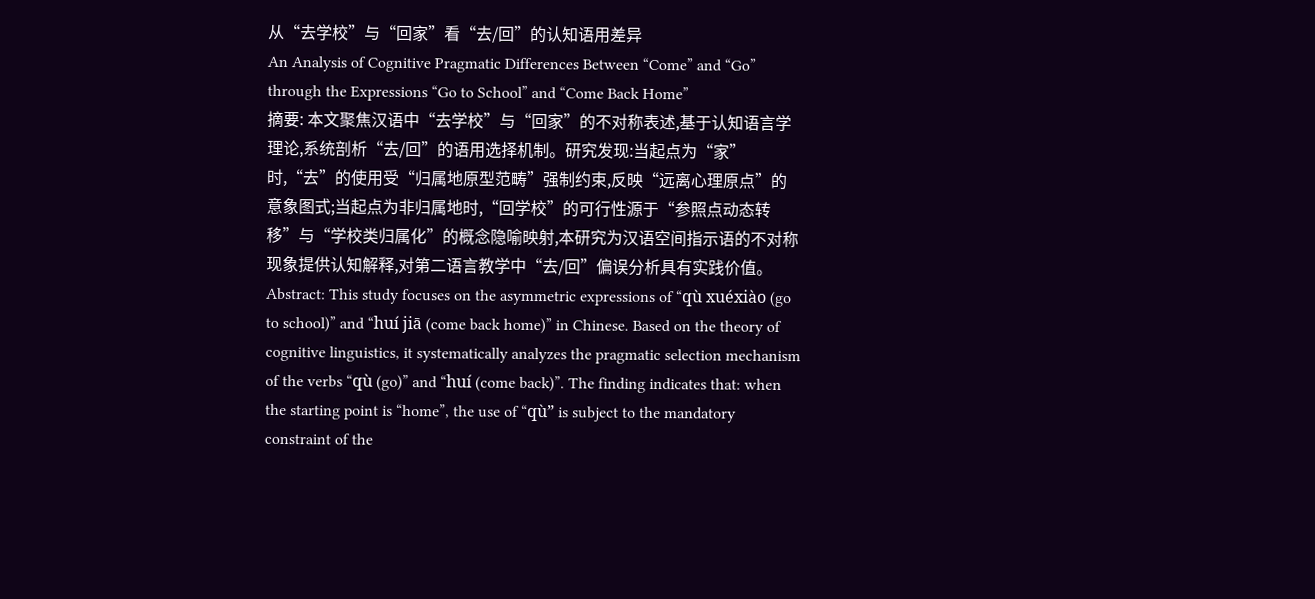从“去学校”与“回家”看“去/回”的认知语用差异
An Analysis of Cognitive Pragmatic Differences Between “Come” and “Go” through the Expressions “Go to School” and “Come Back Home”
摘要: 本文聚焦汉语中“去学校”与“回家”的不对称表述,基于认知语言学理论,系统剖析“去/回”的语用选择机制。研究发现:当起点为“家”时,“去”的使用受“归属地原型范畴”强制约束,反映“远离心理原点”的意象图式;当起点为非归属地时,“回学校”的可行性源于“参照点动态转移”与“学校类归属化”的概念隐喻映射,本研究为汉语空间指示语的不对称现象提供认知解释,对第二语言教学中“去/回”偏误分析具有实践价值。
Abstract: This study focuses on the asymmetric expressions of “qù xuéxiào (go to school)” and “huí jiā (come back home)” in Chinese. Based on the theory of cognitive linguistics, it systematically analyzes the pragmatic selection mechanism of the verbs “qù (go)” and “huí (come back)”. The finding indicates that: when the starting point is “home”, the use of “qù” is subject to the mandatory constraint of the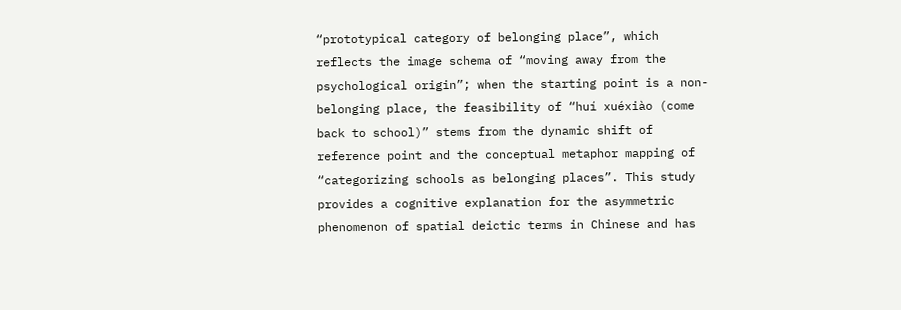“prototypical category of belonging place”, which reflects the image schema of “moving away from the psychological origin”; when the starting point is a non-belonging place, the feasibility of “huí xuéxiào (come back to school)” stems from the dynamic shift of reference point and the conceptual metaphor mapping of “categorizing schools as belonging places”. This study provides a cognitive explanation for the asymmetric phenomenon of spatial deictic terms in Chinese and has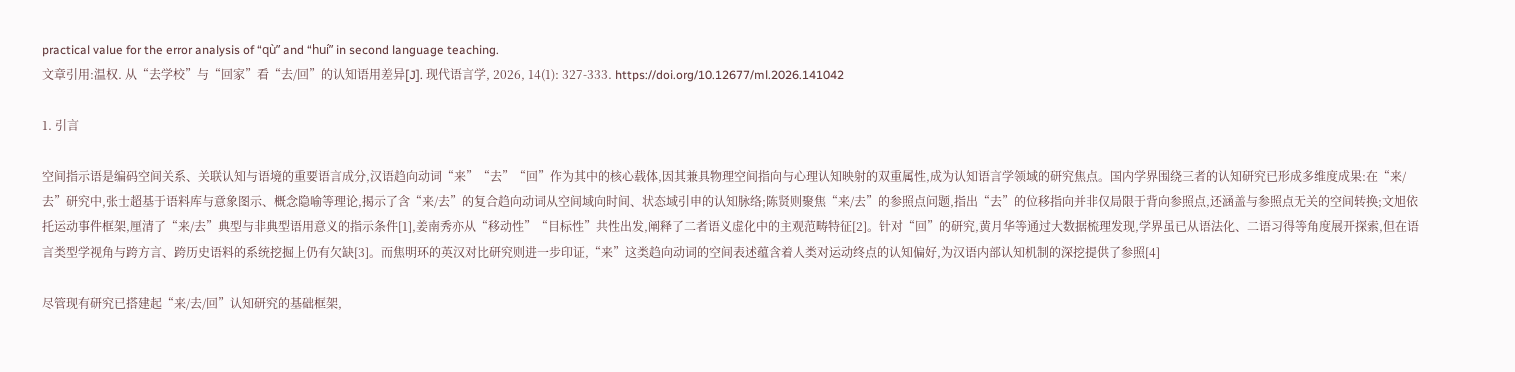practical value for the error analysis of “qù” and “huí” in second language teaching.
文章引用:温权. 从“去学校”与“回家”看“去/回”的认知语用差异[J]. 现代语言学, 2026, 14(1): 327-333. https://doi.org/10.12677/ml.2026.141042

1. 引言

空间指示语是编码空间关系、关联认知与语境的重要语言成分,汉语趋向动词“来”“去”“回”作为其中的核心载体,因其兼具物理空间指向与心理认知映射的双重属性,成为认知语言学领域的研究焦点。国内学界围绕三者的认知研究已形成多维度成果:在“来/去”研究中,张士超基于语料库与意象图示、概念隐喻等理论,揭示了含“来/去”的复合趋向动词从空间域向时间、状态域引申的认知脉络;陈贤则聚焦“来/去”的参照点问题,指出“去”的位移指向并非仅局限于背向参照点,还涵盖与参照点无关的空间转换;文旭依托运动事件框架,厘清了“来/去”典型与非典型语用意义的指示条件[1],姜南秀亦从“移动性”“目标性”共性出发,阐释了二者语义虚化中的主观范畴特征[2]。针对“回”的研究,黄月华等通过大数据梳理发现,学界虽已从语法化、二语习得等角度展开探索,但在语言类型学视角与跨方言、跨历史语料的系统挖掘上仍有欠缺[3]。而焦明环的英汉对比研究则进一步印证,“来”这类趋向动词的空间表述蕴含着人类对运动终点的认知偏好,为汉语内部认知机制的深挖提供了参照[4]

尽管现有研究已搭建起“来/去/回”认知研究的基础框架,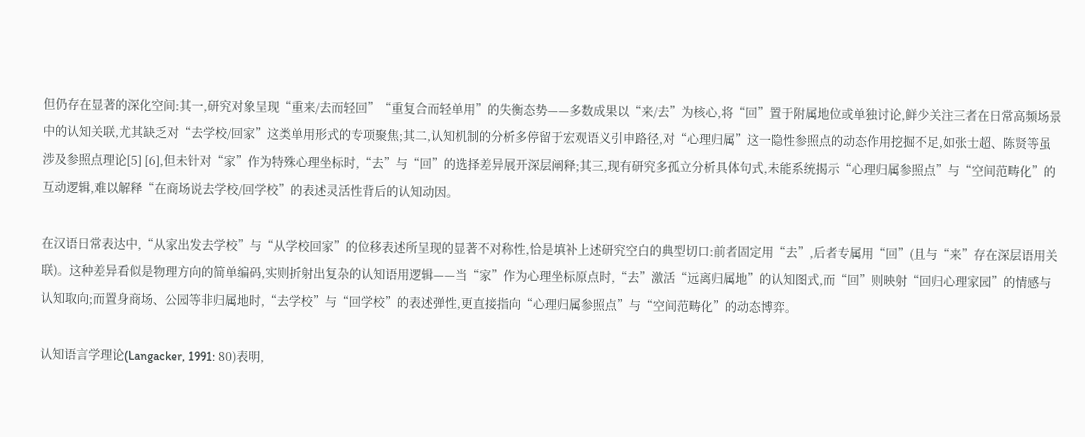但仍存在显著的深化空间:其一,研究对象呈现“重来/去而轻回”“重复合而轻单用”的失衡态势——多数成果以“来/去”为核心,将“回”置于附属地位或单独讨论,鲜少关注三者在日常高频场景中的认知关联,尤其缺乏对“去学校/回家”这类单用形式的专项聚焦;其二,认知机制的分析多停留于宏观语义引申路径,对“心理归属”这一隐性参照点的动态作用挖掘不足,如张士超、陈贤等虽涉及参照点理论[5] [6],但未针对“家”作为特殊心理坐标时,“去”与“回”的选择差异展开深层阐释;其三,现有研究多孤立分析具体句式,未能系统揭示“心理归属参照点”与“空间范畴化”的互动逻辑,难以解释“在商场说去学校/回学校”的表述灵活性背后的认知动因。

在汉语日常表达中,“从家出发去学校”与“从学校回家”的位移表述所呈现的显著不对称性,恰是填补上述研究空白的典型切口:前者固定用“去”,后者专属用“回”(且与“来”存在深层语用关联)。这种差异看似是物理方向的简单编码,实则折射出复杂的认知语用逻辑——当“家”作为心理坐标原点时,“去”激活“远离归属地”的认知图式,而“回”则映射“回归心理家园”的情感与认知取向;而置身商场、公园等非归属地时,“去学校”与“回学校”的表述弹性,更直接指向“心理归属参照点”与“空间范畴化”的动态博弈。

认知语言学理论(Langacker, 1991: 80)表明,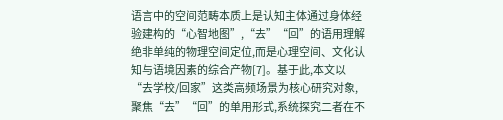语言中的空间范畴本质上是认知主体通过身体经验建构的“心智地图”,“去”“回”的语用理解绝非单纯的物理空间定位,而是心理空间、文化认知与语境因素的综合产物[7]。基于此,本文以“去学校/回家”这类高频场景为核心研究对象,聚焦“去”“回”的单用形式,系统探究二者在不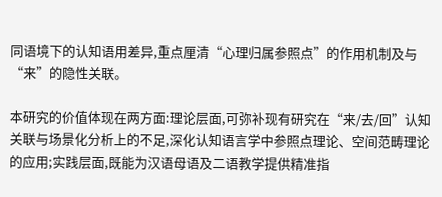同语境下的认知语用差异,重点厘清“心理归属参照点”的作用机制及与“来”的隐性关联。

本研究的价值体现在两方面:理论层面,可弥补现有研究在“来/去/回”认知关联与场景化分析上的不足,深化认知语言学中参照点理论、空间范畴理论的应用;实践层面,既能为汉语母语及二语教学提供精准指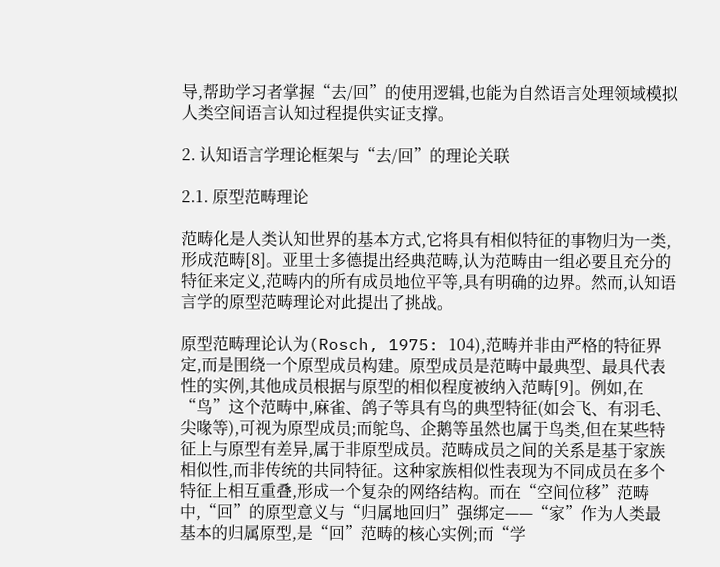导,帮助学习者掌握“去/回”的使用逻辑,也能为自然语言处理领域模拟人类空间语言认知过程提供实证支撑。

2. 认知语言学理论框架与“去/回”的理论关联

2.1. 原型范畴理论

范畴化是人类认知世界的基本方式,它将具有相似特征的事物归为一类,形成范畴[8]。亚里士多德提出经典范畴,认为范畴由一组必要且充分的特征来定义,范畴内的所有成员地位平等,具有明确的边界。然而,认知语言学的原型范畴理论对此提出了挑战。

原型范畴理论认为(Rosch, 1975: 104),范畴并非由严格的特征界定,而是围绕一个原型成员构建。原型成员是范畴中最典型、最具代表性的实例,其他成员根据与原型的相似程度被纳入范畴[9]。例如,在“鸟”这个范畴中,麻雀、鸽子等具有鸟的典型特征(如会飞、有羽毛、尖喙等),可视为原型成员;而鸵鸟、企鹅等虽然也属于鸟类,但在某些特征上与原型有差异,属于非原型成员。范畴成员之间的关系是基于家族相似性,而非传统的共同特征。这种家族相似性表现为不同成员在多个特征上相互重叠,形成一个复杂的网络结构。而在“空间位移”范畴中,“回”的原型意义与“归属地回归”强绑定——“家”作为人类最基本的归属原型,是“回”范畴的核心实例;而“学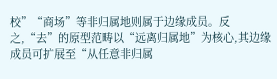校”“商场”等非归属地则属于边缘成员。反之,“去”的原型范畴以“远离归属地”为核心,其边缘成员可扩展至“从任意非归属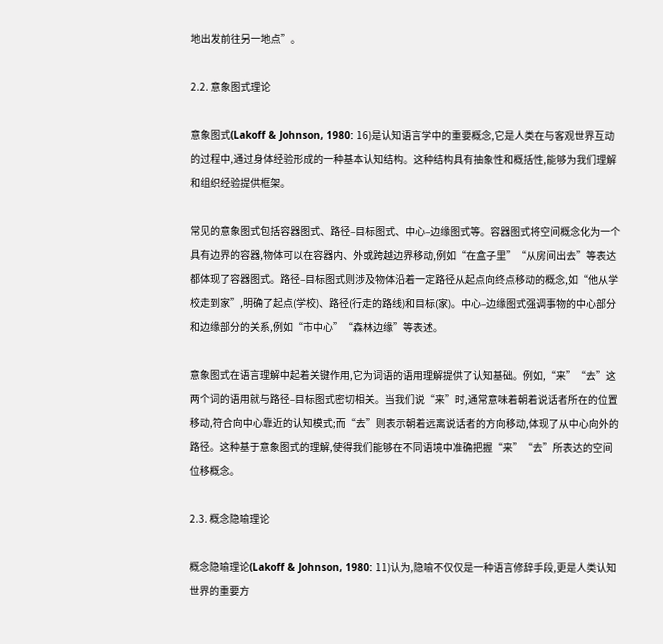地出发前往另一地点”。

2.2. 意象图式理论

意象图式(Lakoff & Johnson, 1980: 16)是认知语言学中的重要概念,它是人类在与客观世界互动的过程中,通过身体经验形成的一种基本认知结构。这种结构具有抽象性和概括性,能够为我们理解和组织经验提供框架。

常见的意象图式包括容器图式、路径–目标图式、中心–边缘图式等。容器图式将空间概念化为一个具有边界的容器,物体可以在容器内、外或跨越边界移动,例如“在盒子里”“从房间出去”等表达都体现了容器图式。路径–目标图式则涉及物体沿着一定路径从起点向终点移动的概念,如“他从学校走到家”,明确了起点(学校)、路径(行走的路线)和目标(家)。中心–边缘图式强调事物的中心部分和边缘部分的关系,例如“市中心”“森林边缘”等表述。

意象图式在语言理解中起着关键作用,它为词语的语用理解提供了认知基础。例如,“来”“去”这两个词的语用就与路径–目标图式密切相关。当我们说“来”时,通常意味着朝着说话者所在的位置移动,符合向中心靠近的认知模式;而“去”则表示朝着远离说话者的方向移动,体现了从中心向外的路径。这种基于意象图式的理解,使得我们能够在不同语境中准确把握“来”“去”所表达的空间位移概念。

2.3. 概念隐喻理论

概念隐喻理论(Lakoff & Johnson, 1980: 11)认为,隐喻不仅仅是一种语言修辞手段,更是人类认知世界的重要方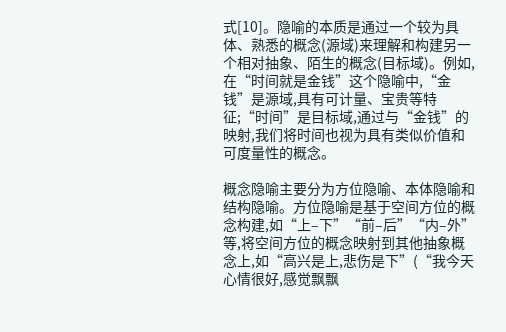式[10]。隐喻的本质是通过一个较为具体、熟悉的概念(源域)来理解和构建另一个相对抽象、陌生的概念(目标域)。例如,在“时间就是金钱”这个隐喻中,“金钱”是源域,具有可计量、宝贵等特征;“时间”是目标域,通过与“金钱”的映射,我们将时间也视为具有类似价值和可度量性的概念。

概念隐喻主要分为方位隐喻、本体隐喻和结构隐喻。方位隐喻是基于空间方位的概念构建,如“上–下”“前–后”“内–外”等,将空间方位的概念映射到其他抽象概念上,如“高兴是上,悲伤是下”(“我今天心情很好,感觉飘飘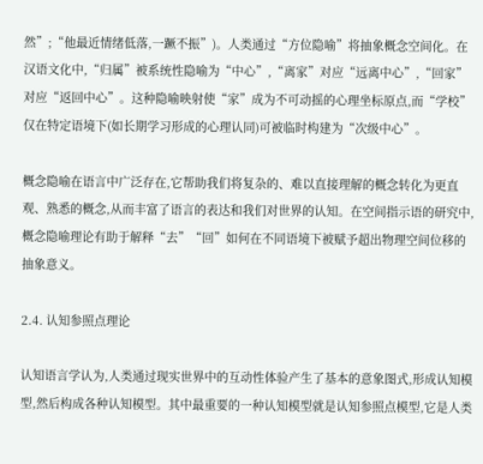然”;“他最近情绪低落,一蹶不振”)。人类通过“方位隐喻”将抽象概念空间化。在汉语文化中,“归属”被系统性隐喻为“中心”,“离家”对应“远离中心”,“回家”对应“返回中心”。这种隐喻映射使“家”成为不可动摇的心理坐标原点,而“学校”仅在特定语境下(如长期学习形成的心理认同)可被临时构建为“次级中心”。

概念隐喻在语言中广泛存在,它帮助我们将复杂的、难以直接理解的概念转化为更直观、熟悉的概念,从而丰富了语言的表达和我们对世界的认知。在空间指示语的研究中,概念隐喻理论有助于解释“去”“回”如何在不同语境下被赋予超出物理空间位移的抽象意义。

2.4. 认知参照点理论

认知语言学认为,人类通过现实世界中的互动性体验产生了基本的意象图式,形成认知模型,然后构成各种认知模型。其中最重要的一种认知模型就是认知参照点模型,它是人类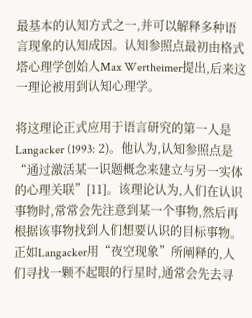最基本的认知方式之一,并可以解释多种语言现象的认知成因。认知参照点最初由格式塔心理学创始人Max Wertheimer提出,后来这一理论被用到认知心理学。

将这理论正式应用于语言研究的第一人是Langacker (1993: 2)。他认为,认知参照点是“通过激活某一识题概念来建立与另一实体的心理关联”[11]。该理论认为,人们在认识事物时,常常会先注意到某一个事物,然后再根据该事物找到人们想要认识的目标事物。正如Langacker用“夜空现象”所阐释的,人们寻找一颗不起眼的行星时,通常会先去寻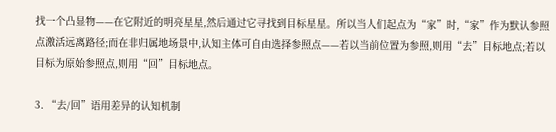找一个凸显物——在它附近的明亮星星,然后通过它寻找到目标星星。所以当人们起点为“家”时,“家”作为默认参照点激活远离路径;而在非归属地场景中,认知主体可自由选择参照点——若以当前位置为参照,则用“去”目标地点;若以目标为原始参照点,则用“回”目标地点。

3. “去/回”语用差异的认知机制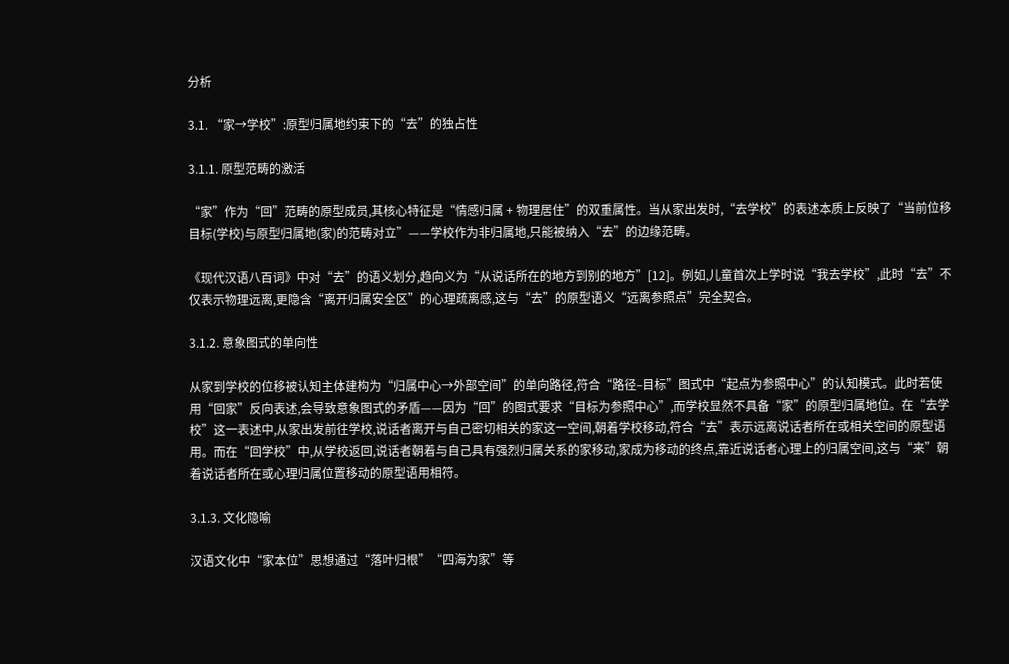分析

3.1. “家→学校”:原型归属地约束下的“去”的独占性

3.1.1. 原型范畴的激活

“家”作为“回”范畴的原型成员,其核心特征是“情感归属 + 物理居住”的双重属性。当从家出发时,“去学校”的表述本质上反映了“当前位移目标(学校)与原型归属地(家)的范畴对立”——学校作为非归属地,只能被纳入“去”的边缘范畴。

《现代汉语八百词》中对“去”的语义划分,趋向义为“从说话所在的地方到别的地方”[12]。例如,儿童首次上学时说“我去学校”,此时“去”不仅表示物理远离,更隐含“离开归属安全区”的心理疏离感,这与“去”的原型语义“远离参照点”完全契合。

3.1.2. 意象图式的单向性

从家到学校的位移被认知主体建构为“归属中心→外部空间”的单向路径,符合“路径–目标”图式中“起点为参照中心”的认知模式。此时若使用“回家”反向表述,会导致意象图式的矛盾——因为“回”的图式要求“目标为参照中心”,而学校显然不具备“家”的原型归属地位。在“去学校”这一表述中,从家出发前往学校,说话者离开与自己密切相关的家这一空间,朝着学校移动,符合“去”表示远离说话者所在或相关空间的原型语用。而在“回学校”中,从学校返回,说话者朝着与自己具有强烈归属关系的家移动,家成为移动的终点,靠近说话者心理上的归属空间,这与“来”朝着说话者所在或心理归属位置移动的原型语用相符。

3.1.3. 文化隐喻

汉语文化中“家本位”思想通过“落叶归根”“四海为家”等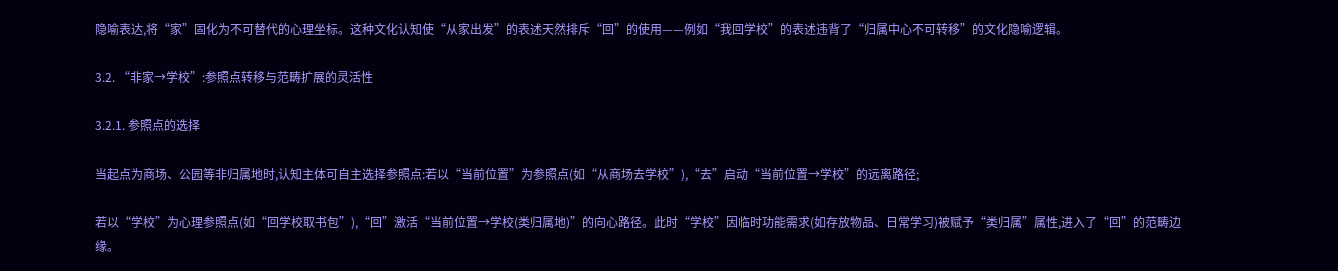隐喻表达,将“家”固化为不可替代的心理坐标。这种文化认知使“从家出发”的表述天然排斥“回”的使用——例如“我回学校”的表述违背了“归属中心不可转移”的文化隐喻逻辑。

3.2. “非家→学校”:参照点转移与范畴扩展的灵活性

3.2.1. 参照点的选择

当起点为商场、公园等非归属地时,认知主体可自主选择参照点:若以“当前位置”为参照点(如“从商场去学校”),“去”启动“当前位置→学校”的远离路径;

若以“学校”为心理参照点(如“回学校取书包”),“回”激活“当前位置→学校(类归属地)”的向心路径。此时“学校”因临时功能需求(如存放物品、日常学习)被赋予“类归属”属性,进入了“回”的范畴边缘。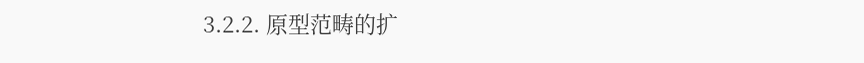3.2.2. 原型范畴的扩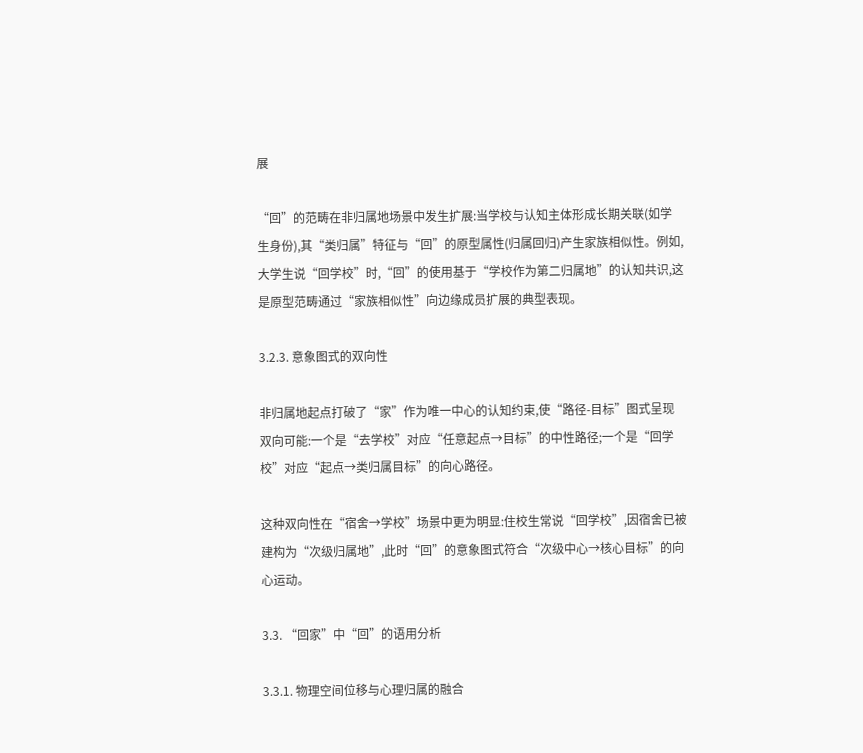展

“回”的范畴在非归属地场景中发生扩展:当学校与认知主体形成长期关联(如学生身份),其“类归属”特征与“回”的原型属性(归属回归)产生家族相似性。例如,大学生说“回学校”时,“回”的使用基于“学校作为第二归属地”的认知共识,这是原型范畴通过“家族相似性”向边缘成员扩展的典型表现。

3.2.3. 意象图式的双向性

非归属地起点打破了“家”作为唯一中心的认知约束,使“路径-目标”图式呈现双向可能:一个是“去学校”对应“任意起点→目标”的中性路径;一个是“回学校”对应“起点→类归属目标”的向心路径。

这种双向性在“宿舍→学校”场景中更为明显:住校生常说“回学校”,因宿舍已被建构为“次级归属地”,此时“回”的意象图式符合“次级中心→核心目标”的向心运动。

3.3. “回家”中“回”的语用分析

3.3.1. 物理空间位移与心理归属的融合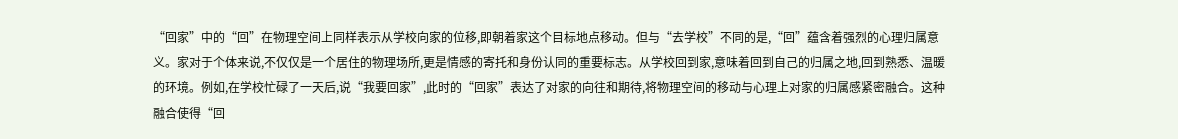“回家”中的“回”在物理空间上同样表示从学校向家的位移,即朝着家这个目标地点移动。但与“去学校”不同的是,“回”蕴含着强烈的心理归属意义。家对于个体来说,不仅仅是一个居住的物理场所,更是情感的寄托和身份认同的重要标志。从学校回到家,意味着回到自己的归属之地,回到熟悉、温暖的环境。例如,在学校忙碌了一天后,说“我要回家”,此时的“回家”表达了对家的向往和期待,将物理空间的移动与心理上对家的归属感紧密融合。这种融合使得“回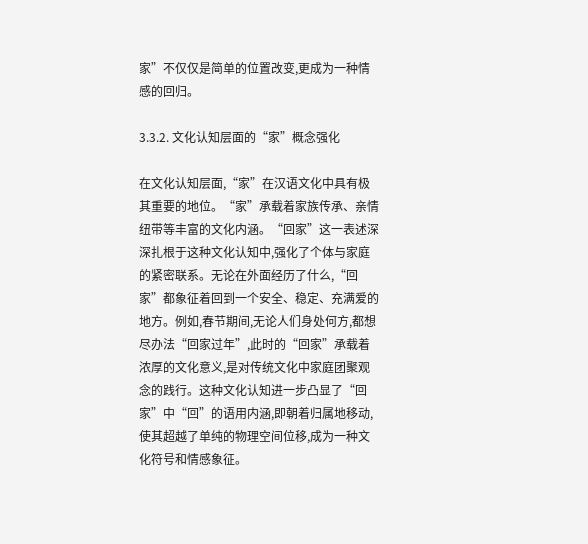家”不仅仅是简单的位置改变,更成为一种情感的回归。

3.3.2. 文化认知层面的“家”概念强化

在文化认知层面,“家”在汉语文化中具有极其重要的地位。“家”承载着家族传承、亲情纽带等丰富的文化内涵。“回家”这一表述深深扎根于这种文化认知中,强化了个体与家庭的紧密联系。无论在外面经历了什么,“回家”都象征着回到一个安全、稳定、充满爱的地方。例如,春节期间,无论人们身处何方,都想尽办法“回家过年”,此时的“回家”承载着浓厚的文化意义,是对传统文化中家庭团聚观念的践行。这种文化认知进一步凸显了“回家”中“回”的语用内涵,即朝着归属地移动,使其超越了单纯的物理空间位移,成为一种文化符号和情感象征。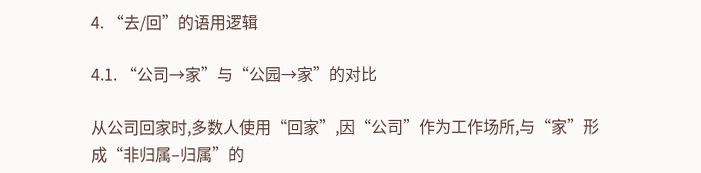4. “去/回”的语用逻辑

4.1. “公司→家”与“公园→家”的对比

从公司回家时,多数人使用“回家”,因“公司”作为工作场所,与“家”形成“非归属–归属”的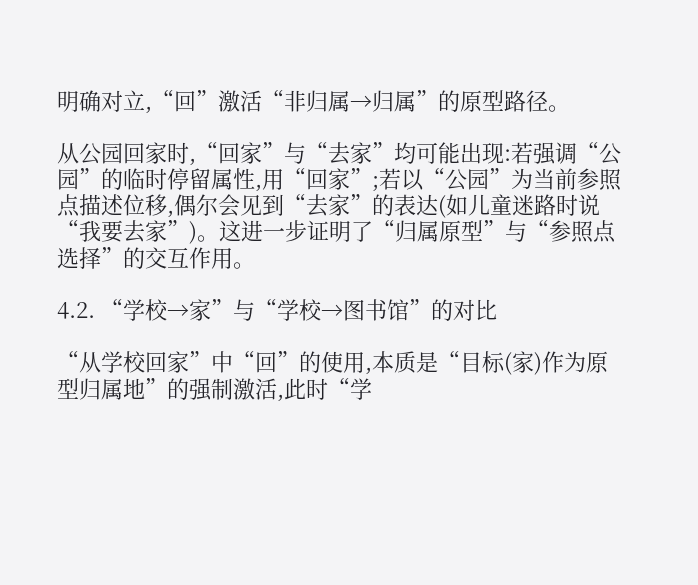明确对立,“回”激活“非归属→归属”的原型路径。

从公园回家时,“回家”与“去家”均可能出现:若强调“公园”的临时停留属性,用“回家”;若以“公园”为当前参照点描述位移,偶尔会见到“去家”的表达(如儿童迷路时说“我要去家”)。这进一步证明了“归属原型”与“参照点选择”的交互作用。

4.2. “学校→家”与“学校→图书馆”的对比

“从学校回家”中“回”的使用,本质是“目标(家)作为原型归属地”的强制激活,此时“学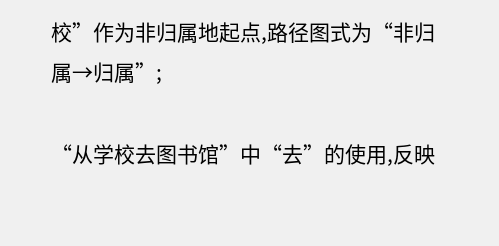校”作为非归属地起点,路径图式为“非归属→归属”;

“从学校去图书馆”中“去”的使用,反映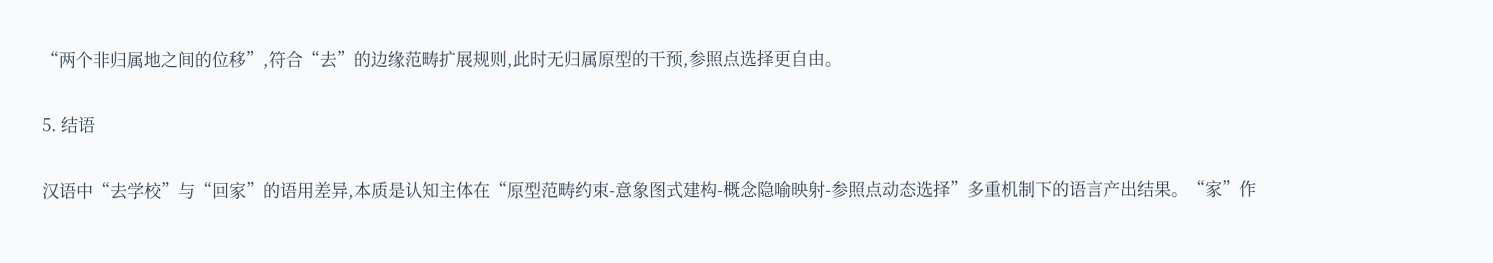“两个非归属地之间的位移”,符合“去”的边缘范畴扩展规则,此时无归属原型的干预,参照点选择更自由。

5. 结语

汉语中“去学校”与“回家”的语用差异,本质是认知主体在“原型范畴约束-意象图式建构-概念隐喻映射-参照点动态选择”多重机制下的语言产出结果。“家”作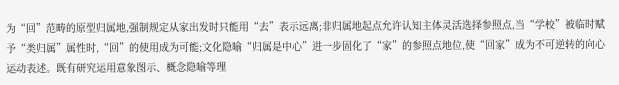为“回”范畴的原型归属地,强制规定从家出发时只能用“去”表示远离;非归属地起点允许认知主体灵活选择参照点,当“学校”被临时赋予“类归属”属性时,“回”的使用成为可能;文化隐喻“归属是中心”进一步固化了“家”的参照点地位,使“回家”成为不可逆转的向心运动表述。既有研究运用意象图示、概念隐喻等理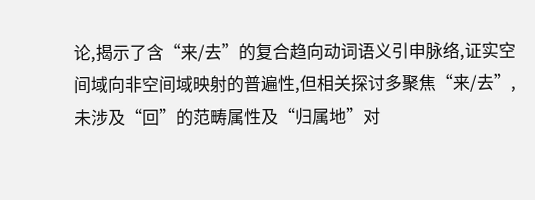论,揭示了含“来/去”的复合趋向动词语义引申脉络,证实空间域向非空间域映射的普遍性,但相关探讨多聚焦“来/去”,未涉及“回”的范畴属性及“归属地”对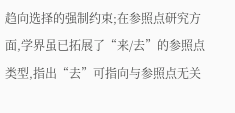趋向选择的强制约束;在参照点研究方面,学界虽已拓展了“来/去”的参照点类型,指出“去”可指向与参照点无关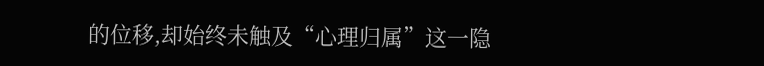的位移,却始终未触及“心理归属”这一隐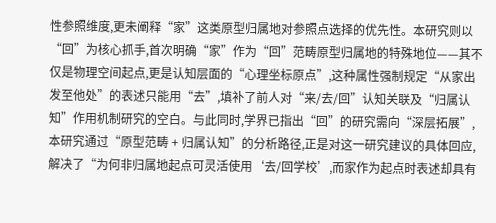性参照维度,更未阐释“家”这类原型归属地对参照点选择的优先性。本研究则以“回”为核心抓手,首次明确“家”作为“回”范畴原型归属地的特殊地位——其不仅是物理空间起点,更是认知层面的“心理坐标原点”,这种属性强制规定“从家出发至他处”的表述只能用“去”,填补了前人对“来/去/回”认知关联及“归属认知”作用机制研究的空白。与此同时,学界已指出“回”的研究需向“深层拓展”,本研究通过“原型范畴 + 归属认知”的分析路径,正是对这一研究建议的具体回应,解决了“为何非归属地起点可灵活使用‘去/回学校’,而家作为起点时表述却具有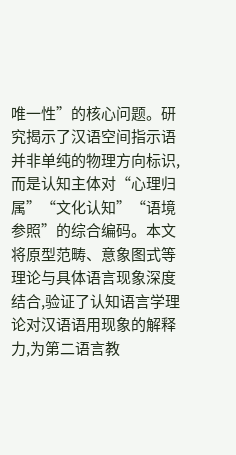唯一性”的核心问题。研究揭示了汉语空间指示语并非单纯的物理方向标识,而是认知主体对“心理归属”“文化认知”“语境参照”的综合编码。本文将原型范畴、意象图式等理论与具体语言现象深度结合,验证了认知语言学理论对汉语语用现象的解释力,为第二语言教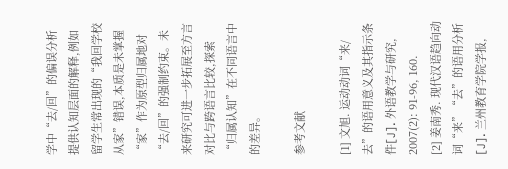学中“去/回”的偏误分析提供认知层面的解释,例如留学生常出现的“我回学校从家”错误,本质是未掌握“家”作为原型归属地对“去/回”的强制约束。未来研究可进一步拓展至方言对比与跨语言比较,探索“归属认知”在不同语言中的差异。

参考文献

[1] 文旭. 运动动词“来/去”的语用意义及其指示条件[J]. 外语教学与研究, 2007(2): 91-96, 160.
[2] 姜南秀. 现代汉语趋向动词“来”“去”的语用分析[J]. 兰州教育学院学报,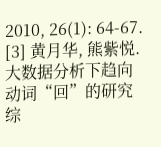2010, 26(1): 64-67.
[3] 黄月华, 熊紫悦. 大数据分析下趋向动词“回”的研究综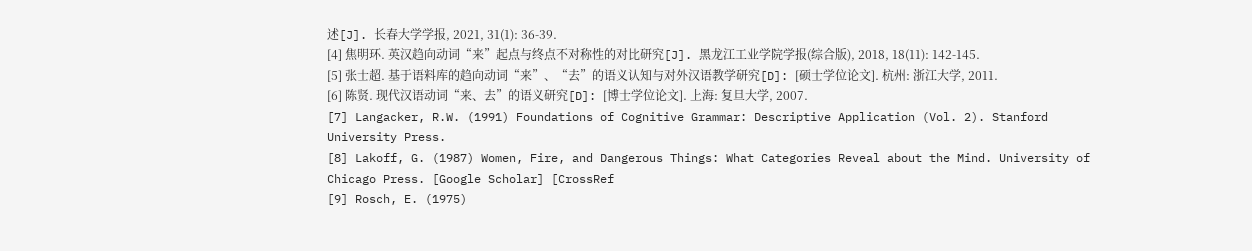述[J]. 长春大学学报, 2021, 31(1): 36-39.
[4] 焦明环. 英汉趋向动词“来”起点与终点不对称性的对比研究[J]. 黑龙江工业学院学报(综合版), 2018, 18(11): 142-145.
[5] 张士超. 基于语料库的趋向动词“来”、“去”的语义认知与对外汉语教学研究[D]: [硕士学位论文]. 杭州: 浙江大学, 2011.
[6] 陈贤. 现代汉语动词“来、去”的语义研究[D]: [博士学位论文]. 上海: 复旦大学, 2007.
[7] Langacker, R.W. (1991) Foundations of Cognitive Grammar: Descriptive Application (Vol. 2). Stanford University Press.
[8] Lakoff, G. (1987) Women, Fire, and Dangerous Things: What Categories Reveal about the Mind. University of Chicago Press. [Google Scholar] [CrossRef
[9] Rosch, E. (1975)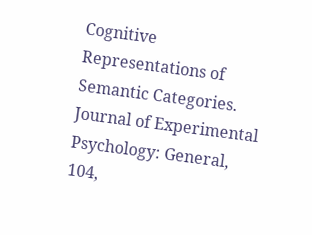Cognitive Representations of Semantic Categories. Journal of Experimental Psychology: General, 104,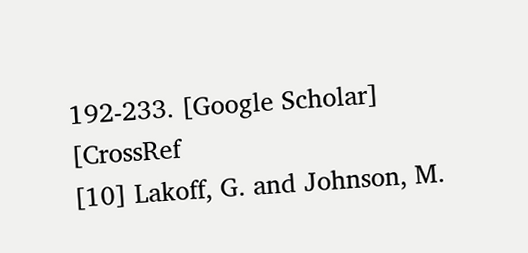192-233. [Google Scholar] [CrossRef
[10] Lakoff, G. and Johnson, M.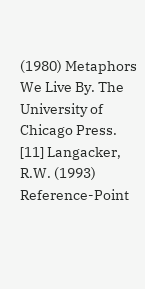(1980) Metaphors We Live By. The University of Chicago Press.
[11] Langacker, R.W. (1993) Reference-Point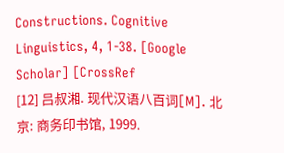Constructions. Cognitive Linguistics, 4, 1-38. [Google Scholar] [CrossRef
[12] 吕叔湘. 现代汉语八百词[M]. 北京: 商务印书馆, 1999.